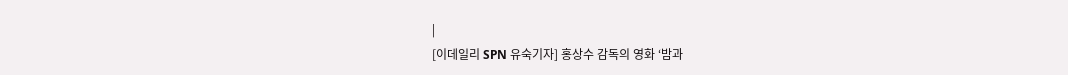|
[이데일리 SPN 유숙기자] 홍상수 감독의 영화 ‘밤과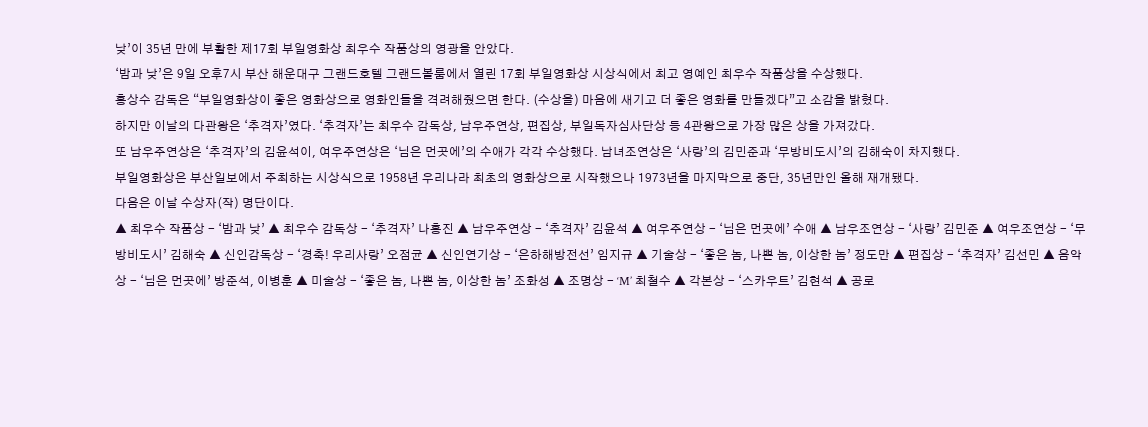낮’이 35년 만에 부활한 제17회 부일영화상 최우수 작품상의 영광을 안았다.
‘밤과 낮’은 9일 오후7시 부산 해운대구 그랜드호텔 그랜드볼룸에서 열린 17회 부일영화상 시상식에서 최고 영예인 최우수 작품상을 수상했다.
홍상수 감독은 “부일영화상이 좋은 영화상으로 영화인들을 격려해줬으면 한다. (수상을) 마음에 새기고 더 좋은 영화를 만들겠다”고 소감을 밝혔다.
하지만 이날의 다관왕은 ‘추격자’였다. ‘추격자’는 최우수 감독상, 남우주연상, 편집상, 부일독자심사단상 등 4관왕으로 가장 많은 상을 가져갔다.
또 남우주연상은 ‘추격자’의 김윤석이, 여우주연상은 ‘님은 먼곳에’의 수애가 각각 수상했다. 남녀조연상은 ‘사랑’의 김민준과 ‘무방비도시’의 김해숙이 차지했다.
부일영화상은 부산일보에서 주최하는 시상식으로 1958년 우리나라 최초의 영화상으로 시작했으나 1973년을 마지막으로 중단, 35년만인 올해 재개됐다.
다음은 이날 수상자(작) 명단이다.
▲ 최우수 작품상 - ‘밤과 낮’ ▲ 최우수 감독상 - ‘추격자’ 나홍진 ▲ 남우주연상 - ‘추격자’ 김윤석 ▲ 여우주연상 - ‘님은 먼곳에’ 수애 ▲ 남우조연상 - ‘사랑’ 김민준 ▲ 여우조연상 - ‘무방비도시’ 김해숙 ▲ 신인감독상 - ‘경축! 우리사랑’ 오점균 ▲ 신인연기상 - ‘은하해방전선’ 임지규 ▲ 기술상 - ‘좋은 놈, 나쁜 놈, 이상한 놈’ 정도만 ▲ 편집상 - ‘추격자’ 김선민 ▲ 음악상 - ‘님은 먼곳에’ 방준석, 이병훈 ▲ 미술상 - ‘좋은 놈, 나쁜 놈, 이상한 놈’ 조화성 ▲ 조명상 - ‘M’ 최철수 ▲ 각본상 - ‘스카우트’ 김현석 ▲ 공로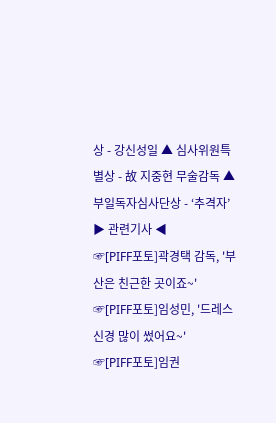상 - 강신성일 ▲ 심사위원특별상 - 故 지중현 무술감독 ▲ 부일독자심사단상 - ‘추격자’
▶ 관련기사 ◀
☞[PIFF포토]곽경택 감독, '부산은 친근한 곳이죠~'
☞[PIFF포토]임성민, '드레스 신경 많이 썼어요~'
☞[PIFF포토]임권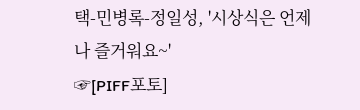택-민병록-정일성, '시상식은 언제나 즐거워요~'
☞[PIFF포토]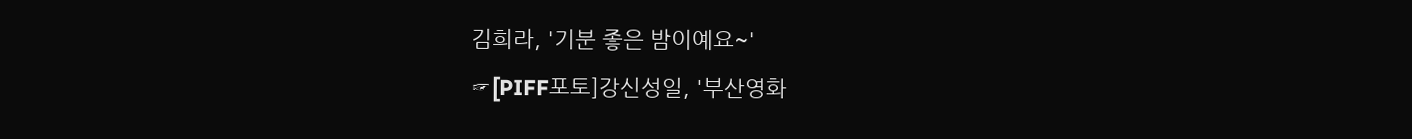김희라, '기분 좋은 밤이예요~'
☞[PIFF포토]강신성일, '부산영화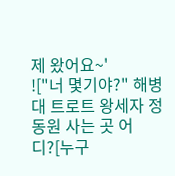제 왔어요~'
!["너 몇기야?" 해병대 트로트 왕세자 정동원 사는 곳 어디?[누구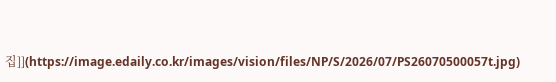집]](https://image.edaily.co.kr/images/vision/files/NP/S/2026/07/PS26070500057t.jpg)